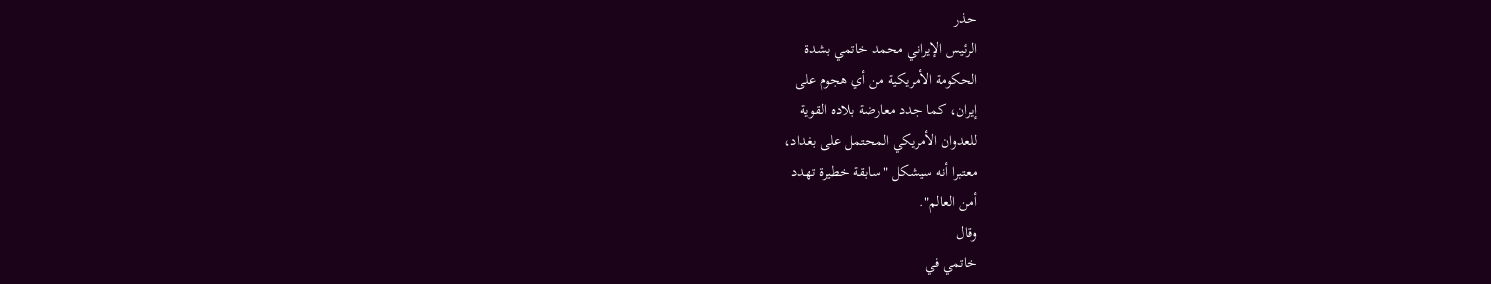حذر
الرئيس الإيراني محمد خاتمي بشدة
الحكومة الأمريكية من أي هجوم على
إيران، كما جدد معارضة بلاده القوية
للعدوان الأمريكي المحتمل على بغداد،
معتبرا أنه سيشكل "سابقة خطيرة تهدد
أمن العالم".
وقال
خاتمي في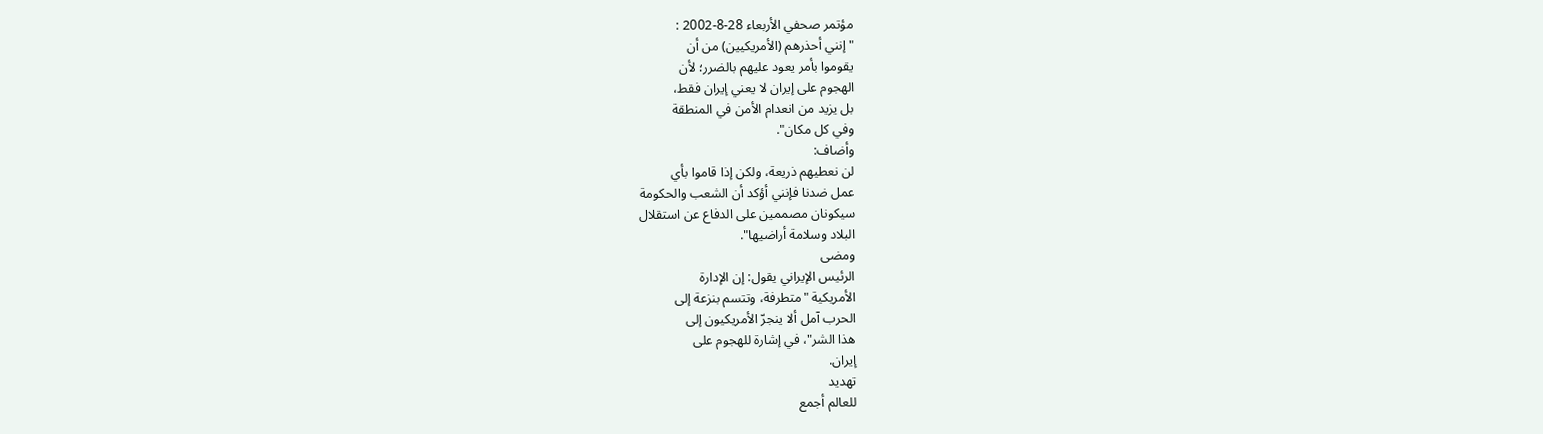مؤتمر صحفي الأربعاء 28-8-2002 :
"إنني أحذرهم (الأمريكيين) من أن
يقوموا بأمر يعود عليهم بالضرر؛ لأن
الهجوم على إيران لا يعني إيران فقط،
بل يزيد من انعدام الأمن في المنطقة
وفي كل مكان".
وأضاف:
لن نعطيهم ذريعة، ولكن إذا قاموا بأي
عمل ضدنا فإنني أؤكد أن الشعب والحكومة
سيكونان مصممين على الدفاع عن استقلال
البلاد وسلامة أراضيها".
ومضى
الرئيس الإيراني يقول: إن الإدارة
الأمريكية "متطرفة، وتتسم بنزعة إلى
الحرب آمل ألا ينجرّ الأمريكيون إلى
هذا الشر"، في إشارة للهجوم على
إيران.
تهديد
للعالم أجمع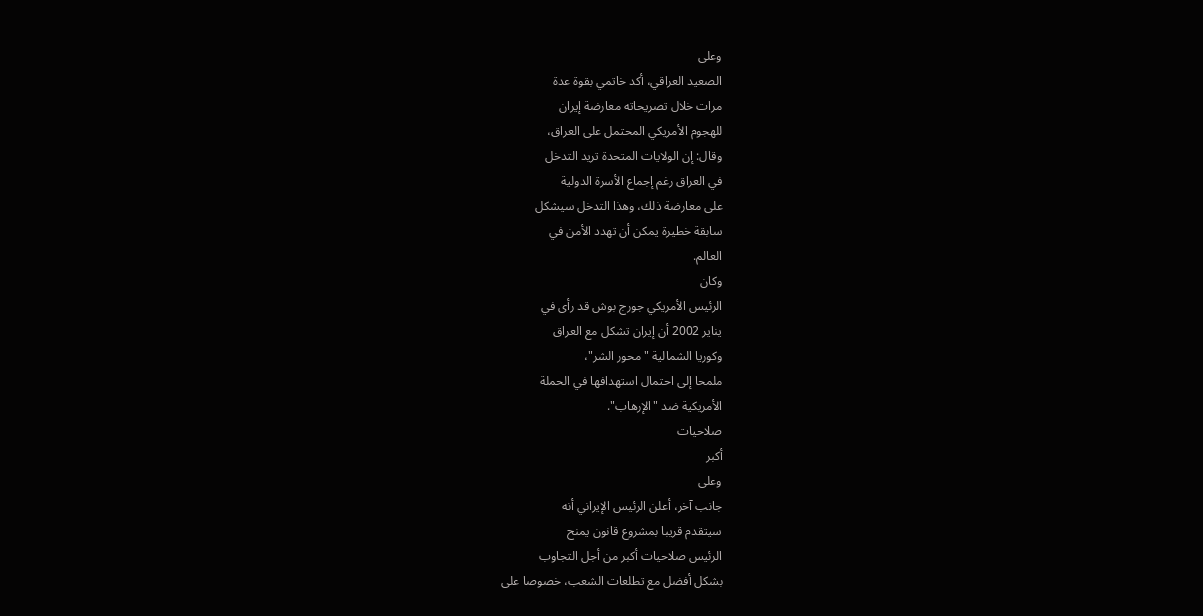وعلى
الصعيد العراقي، أكد خاتمي بقوة عدة
مرات خلال تصريحاته معارضة إيران
للهجوم الأمريكي المحتمل على العراق،
وقال: إن الولايات المتحدة تريد التدخل
في العراق رغم إجماع الأسرة الدولية
على معارضة ذلك، وهذا التدخل سيشكل
سابقة خطيرة يمكن أن تهدد الأمن في
العالم.
وكان
الرئيس الأمريكي جورج بوش قد رأى في
يناير 2002 أن إيران تشكل مع العراق
وكوريا الشمالية "محور الشر"،
ملمحا إلى احتمال استهدافها في الحملة
الأمريكية ضد "الإرهاب".
صلاحيات
أكبر
وعلى
جانب آخر، أعلن الرئيس الإيراني أنه
سيتقدم قريبا بمشروع قانون يمنح
الرئيس صلاحيات أكبر من أجل التجاوب
بشكل أفضل مع تطلعات الشعب، خصوصا على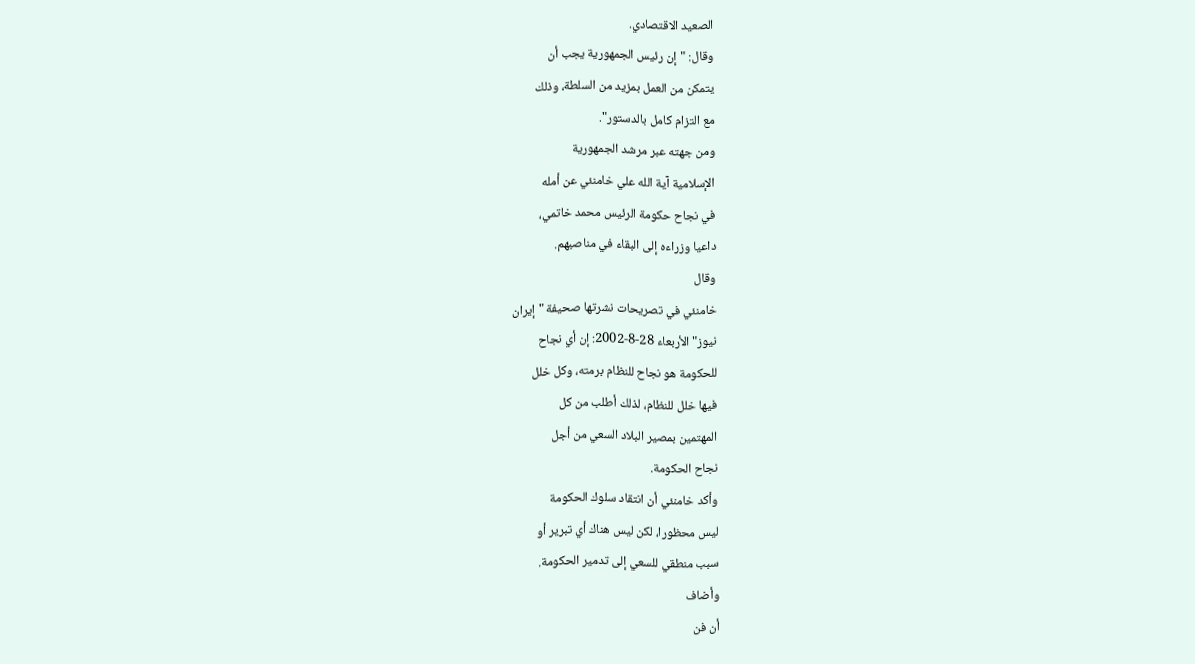الصعيد الاقتصادي.
وقال: "إن رئيس الجمهورية يجب أن
يتمكن من العمل بمزيد من السلطة، وذلك
مع التزام كامل بالدستور".
ومن جهته عبر مرشد الجمهورية
الإسلامية آية الله علي خامنئي عن أمله
في نجاح حكومة الرئيس محمد خاتمي،
داعيا وزراءه إلى البقاء في مناصبهم.
وقال
خامنئي في تصريحات نشرتها صحيفة "إيران
نيوز" الأربعاء 28-8-2002: إن أي نجاح
للحكومة هو نجاح للنظام برمته، وكل خلل
فيها خلل للنظام، لذلك أطلب من كل
المهتمين بمصير البلاد السعي من أجل
نجاح الحكومة.
وأكد خامنئي أن انتقاد سلوك الحكومة
ليس محظورا، لكن ليس هناك أي تبرير أو
سبب منطقي للسعي إلى تدمير الحكومة.
وأضاف
أن فن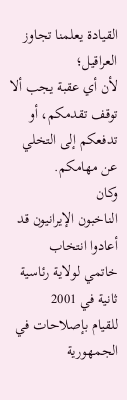القيادة يعلمنا تجاوز العراقيل؛
لأن أي عقبة يجب ألا توقف تقدمكم، أو
تدفعكم إلى التخلي عن مهامكم.
وكان
الناخبون الإيرانيون قد أعادوا انتخاب
خاتمي لولاية رئاسية ثانية في 2001
للقيام بإصلاحات في الجمهورية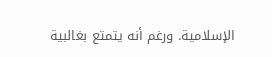الإسلامية. ورغم أنه يتمتع بغالبية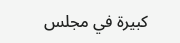كبيرة في مجلس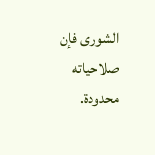الشورى فإن صلاحياته
محدودة.